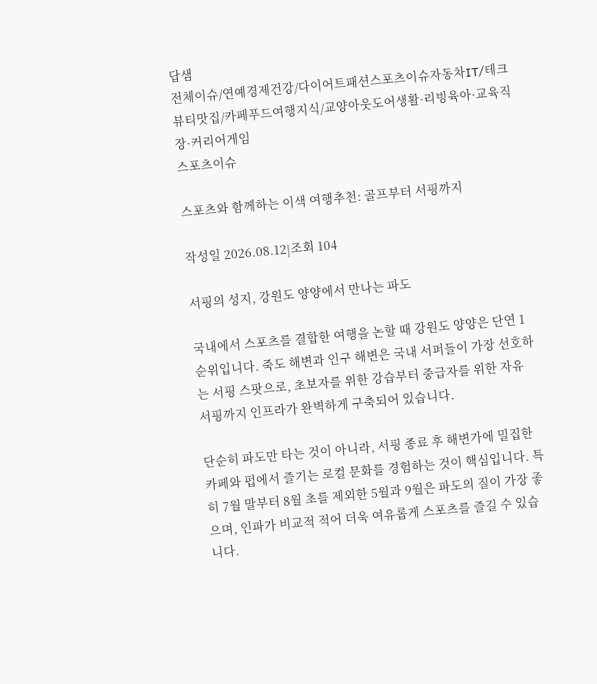답샘
전체이슈/연예경제건강/다이어트패션스포츠이슈자동차IT/테크뷰티맛집/카페푸드여행지식/교양아웃도어생활·리빙육아·교육직장·커리어게임
스포츠이슈

스포츠와 함께하는 이색 여행추천: 골프부터 서핑까지

작성일 2026.08.12|조회 104

서핑의 성지, 강원도 양양에서 만나는 파도

국내에서 스포츠를 결합한 여행을 논할 때 강원도 양양은 단연 1순위입니다. 죽도 해변과 인구 해변은 국내 서퍼들이 가장 선호하는 서핑 스팟으로, 초보자를 위한 강습부터 중급자를 위한 자유 서핑까지 인프라가 완벽하게 구축되어 있습니다.

단순히 파도만 타는 것이 아니라, 서핑 종료 후 해변가에 밀집한 카페와 펍에서 즐기는 로컬 문화를 경험하는 것이 핵심입니다. 특히 7월 말부터 8월 초를 제외한 5월과 9월은 파도의 질이 가장 좋으며, 인파가 비교적 적어 더욱 여유롭게 스포츠를 즐길 수 있습니다.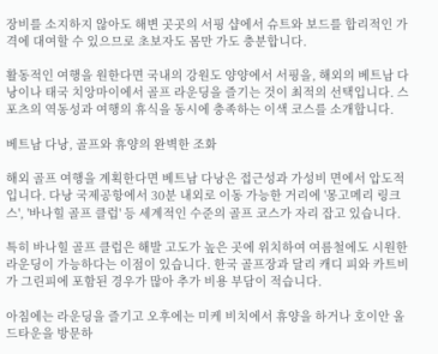장비를 소지하지 않아도 해변 곳곳의 서핑 샵에서 슈트와 보드를 합리적인 가격에 대여할 수 있으므로 초보자도 몸만 가도 충분합니다.

활동적인 여행을 원한다면 국내의 강원도 양양에서 서핑을, 해외의 베트남 다낭이나 태국 치앙마이에서 골프 라운딩을 즐기는 것이 최적의 선택입니다. 스포츠의 역동성과 여행의 휴식을 동시에 충족하는 이색 코스를 소개합니다.

베트남 다낭, 골프와 휴양의 완벽한 조화

해외 골프 여행을 계획한다면 베트남 다낭은 접근성과 가성비 면에서 압도적입니다. 다낭 국제공항에서 30분 내외로 이동 가능한 거리에 '몽고메리 링크스', '바나힐 골프 클럽' 등 세계적인 수준의 골프 코스가 자리 잡고 있습니다.

특히 바나힐 골프 클럽은 해발 고도가 높은 곳에 위치하여 여름철에도 시원한 라운딩이 가능하다는 이점이 있습니다. 한국 골프장과 달리 캐디 피와 카트비가 그린피에 포함된 경우가 많아 추가 비용 부담이 적습니다.

아침에는 라운딩을 즐기고 오후에는 미케 비치에서 휴양을 하거나 호이안 올드타운을 방문하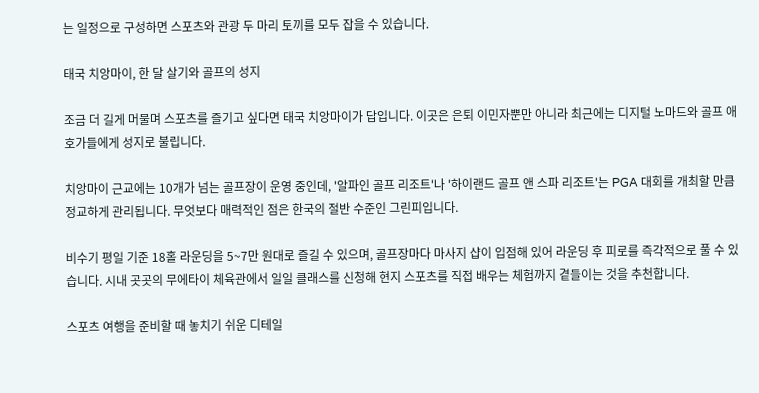는 일정으로 구성하면 스포츠와 관광 두 마리 토끼를 모두 잡을 수 있습니다.

태국 치앙마이, 한 달 살기와 골프의 성지

조금 더 길게 머물며 스포츠를 즐기고 싶다면 태국 치앙마이가 답입니다. 이곳은 은퇴 이민자뿐만 아니라 최근에는 디지털 노마드와 골프 애호가들에게 성지로 불립니다.

치앙마이 근교에는 10개가 넘는 골프장이 운영 중인데, '알파인 골프 리조트'나 '하이랜드 골프 앤 스파 리조트'는 PGA 대회를 개최할 만큼 정교하게 관리됩니다. 무엇보다 매력적인 점은 한국의 절반 수준인 그린피입니다.

비수기 평일 기준 18홀 라운딩을 5~7만 원대로 즐길 수 있으며, 골프장마다 마사지 샵이 입점해 있어 라운딩 후 피로를 즉각적으로 풀 수 있습니다. 시내 곳곳의 무에타이 체육관에서 일일 클래스를 신청해 현지 스포츠를 직접 배우는 체험까지 곁들이는 것을 추천합니다.

스포츠 여행을 준비할 때 놓치기 쉬운 디테일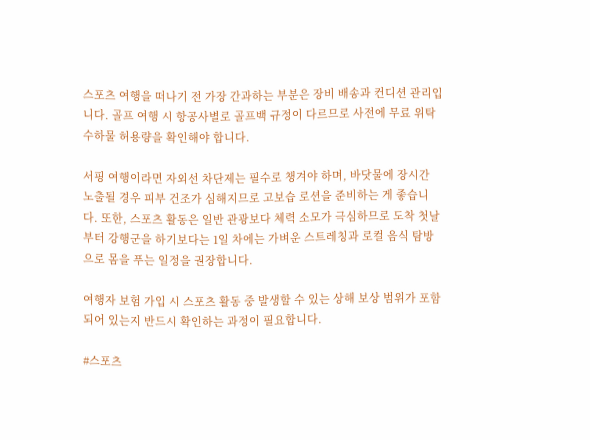스포츠 여행을 떠나기 전 가장 간과하는 부분은 장비 배송과 컨디션 관리입니다. 골프 여행 시 항공사별로 골프백 규정이 다르므로 사전에 무료 위탁 수하물 허용량을 확인해야 합니다.

서핑 여행이라면 자외선 차단제는 필수로 챙겨야 하며, 바닷물에 장시간 노출될 경우 피부 건조가 심해지므로 고보습 로션을 준비하는 게 좋습니다. 또한, 스포츠 활동은 일반 관광보다 체력 소모가 극심하므로 도착 첫날부터 강행군을 하기보다는 1일 차에는 가벼운 스트레칭과 로컬 음식 탐방으로 몸을 푸는 일정을 권장합니다.

여행자 보험 가입 시 스포츠 활동 중 발생할 수 있는 상해 보상 범위가 포함되어 있는지 반드시 확인하는 과정이 필요합니다.

#스포츠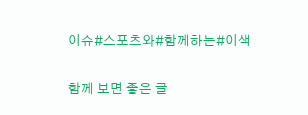이슈#스포츠와#함께하는#이색

함께 보면 좋은 글